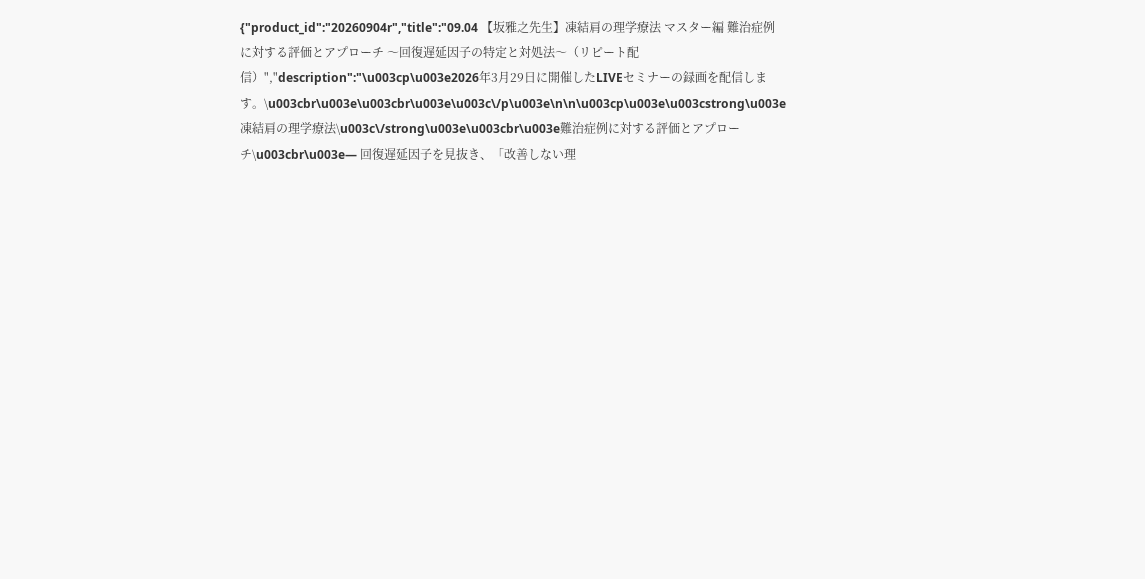{"product_id":"20260904r","title":"09.04 【坂雅之先生】凍結肩の理学療法 マスター編 難治症例に対する評価とアプローチ 〜回復遅延因子の特定と対処法〜（リピート配信）","description":"\u003cp\u003e2026年3月29日に開催したLIVEセミナーの録画を配信します。\u003cbr\u003e\u003cbr\u003e\u003c\/p\u003e\n\n\u003cp\u003e\u003cstrong\u003e凍結肩の理学療法\u003c\/strong\u003e\u003cbr\u003e難治症例に対する評価とアプローチ\u003cbr\u003e― 回復遅延因子を見抜き、「改善しない理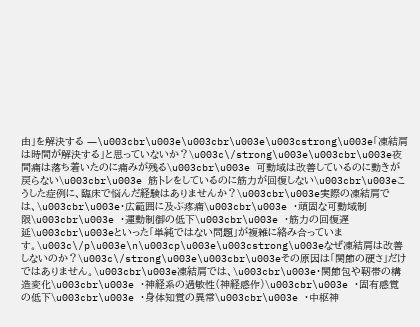由」を解決する ―\u003cbr\u003e\u003cbr\u003e\u003cstrong\u003e「凍結肩は時間が解決する」と思っていないか？\u003c\/strong\u003e\u003cbr\u003e夜間痛は落ち着いたのに痛みが残る\u003cbr\u003e 可動域は改善しているのに動きが戻らない\u003cbr\u003e 筋トレをしているのに筋力が回復しない\u003cbr\u003eこうした症例に、臨床で悩んだ経験はありませんか？\u003cbr\u003e実際の凍結肩では、\u003cbr\u003e・広範囲に及ぶ疼痛\u003cbr\u003e ・頑固な可動域制限\u003cbr\u003e ・運動制御の低下\u003cbr\u003e ・筋力の回復遅延\u003cbr\u003eといった「単純ではない問題」が複雑に絡み合っています。\u003c\/p\u003e\n\u003cp\u003e\u003cstrong\u003eなぜ凍結肩は改善しないのか？\u003c\/strong\u003e\u003cbr\u003eその原因は「関節の硬さ」だけではありません。\u003cbr\u003e凍結肩では、\u003cbr\u003e・関節包や靭帯の構造変化\u003cbr\u003e ・神経系の過敏性（神経感作）\u003cbr\u003e ・固有感覚の低下\u003cbr\u003e ・身体知覚の異常\u003cbr\u003e ・中枢神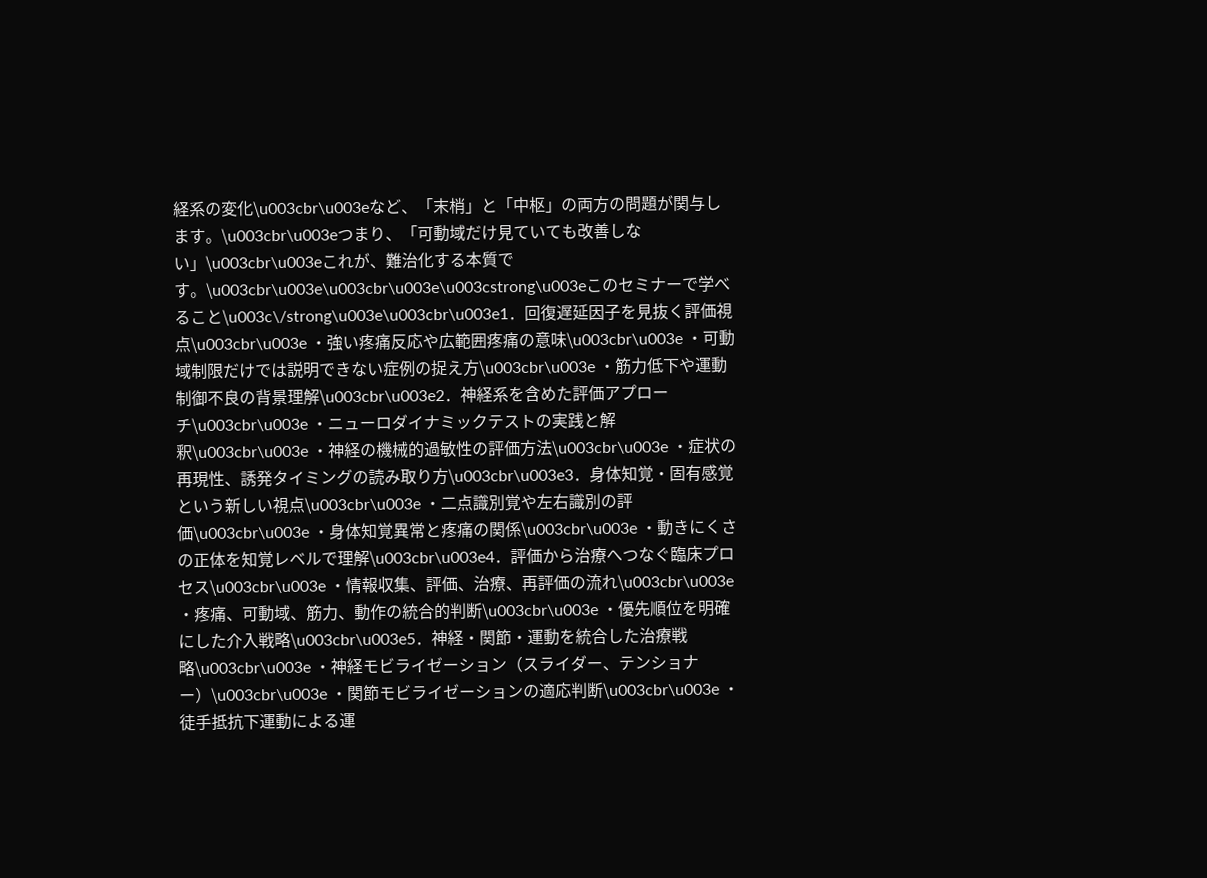経系の変化\u003cbr\u003eなど、「末梢」と「中枢」の両方の問題が関与します。\u003cbr\u003eつまり、「可動域だけ見ていても改善しない」\u003cbr\u003eこれが、難治化する本質です。\u003cbr\u003e\u003cbr\u003e\u003cstrong\u003eこのセミナーで学べること\u003c\/strong\u003e\u003cbr\u003e1．回復遅延因子を見抜く評価視点\u003cbr\u003e ・強い疼痛反応や広範囲疼痛の意味\u003cbr\u003e ・可動域制限だけでは説明できない症例の捉え方\u003cbr\u003e ・筋力低下や運動制御不良の背景理解\u003cbr\u003e2．神経系を含めた評価アプローチ\u003cbr\u003e ・ニューロダイナミックテストの実践と解釈\u003cbr\u003e ・神経の機械的過敏性の評価方法\u003cbr\u003e ・症状の再現性、誘発タイミングの読み取り方\u003cbr\u003e3．身体知覚・固有感覚という新しい視点\u003cbr\u003e ・二点識別覚や左右識別の評価\u003cbr\u003e ・身体知覚異常と疼痛の関係\u003cbr\u003e ・動きにくさの正体を知覚レベルで理解\u003cbr\u003e4．評価から治療へつなぐ臨床プロセス\u003cbr\u003e ・情報収集、評価、治療、再評価の流れ\u003cbr\u003e ・疼痛、可動域、筋力、動作の統合的判断\u003cbr\u003e ・優先順位を明確にした介入戦略\u003cbr\u003e5．神経・関節・運動を統合した治療戦略\u003cbr\u003e ・神経モビライゼーション（スライダー、テンショナー）\u003cbr\u003e ・関節モビライゼーションの適応判断\u003cbr\u003e ・徒手抵抗下運動による運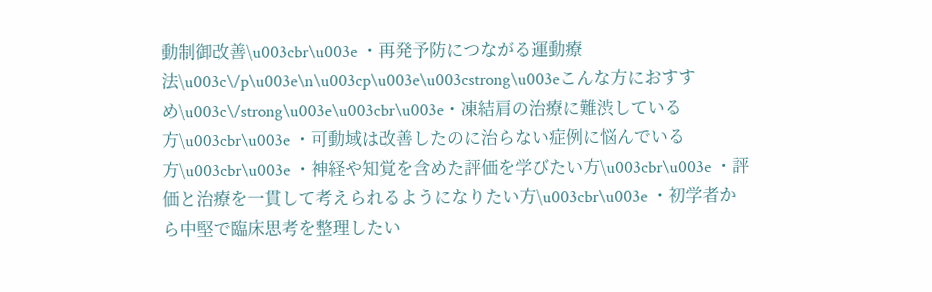動制御改善\u003cbr\u003e ・再発予防につながる運動療法\u003c\/p\u003e\n\u003cp\u003e\u003cstrong\u003eこんな方におすすめ\u003c\/strong\u003e\u003cbr\u003e・凍結肩の治療に難渋している方\u003cbr\u003e ・可動域は改善したのに治らない症例に悩んでいる方\u003cbr\u003e ・神経や知覚を含めた評価を学びたい方\u003cbr\u003e ・評価と治療を一貫して考えられるようになりたい方\u003cbr\u003e ・初学者から中堅で臨床思考を整理したい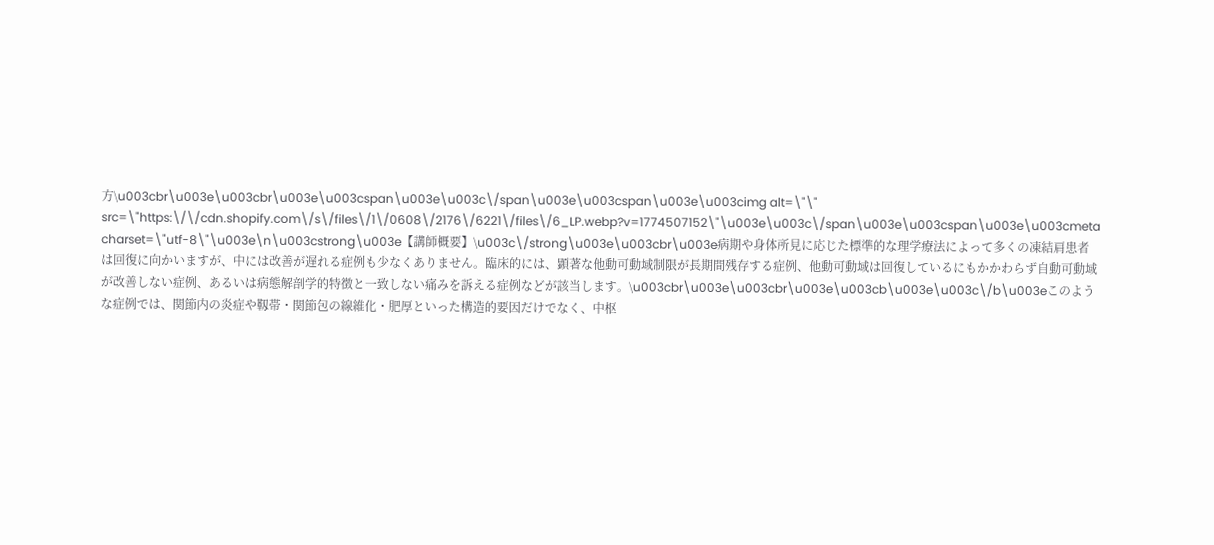方\u003cbr\u003e\u003cbr\u003e\u003cspan\u003e\u003c\/span\u003e\u003cspan\u003e\u003cimg alt=\"\" src=\"https:\/\/cdn.shopify.com\/s\/files\/1\/0608\/2176\/6221\/files\/6_LP.webp?v=1774507152\"\u003e\u003c\/span\u003e\u003cspan\u003e\u003cmeta charset=\"utf-8\"\u003e\n\u003cstrong\u003e【講師概要】\u003c\/strong\u003e\u003cbr\u003e病期や身体所見に応じた標準的な理学療法によって多くの凍結肩患者は回復に向かいますが、中には改善が遅れる症例も少なくありません。臨床的には、顕著な他動可動域制限が長期間残存する症例、他動可動域は回復しているにもかかわらず自動可動域が改善しない症例、あるいは病態解剖学的特徴と一致しない痛みを訴える症例などが該当します。\u003cbr\u003e\u003cbr\u003e\u003cb\u003e\u003c\/b\u003eこのような症例では、関節内の炎症や靱帯・関節包の線維化・肥厚といった構造的要因だけでなく、中枢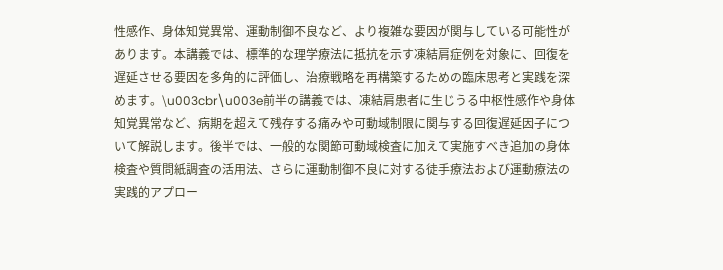性感作、身体知覚異常、運動制御不良など、より複雑な要因が関与している可能性があります。本講義では、標準的な理学療法に抵抗を示す凍結肩症例を対象に、回復を遅延させる要因を多角的に評価し、治療戦略を再構築するための臨床思考と実践を深めます。\u003cbr\u003e前半の講義では、凍結肩患者に生じうる中枢性感作や身体知覚異常など、病期を超えて残存する痛みや可動域制限に関与する回復遅延因子について解説します。後半では、一般的な関節可動域検査に加えて実施すべき追加の身体検査や質問紙調査の活用法、さらに運動制御不良に対する徒手療法および運動療法の実践的アプロー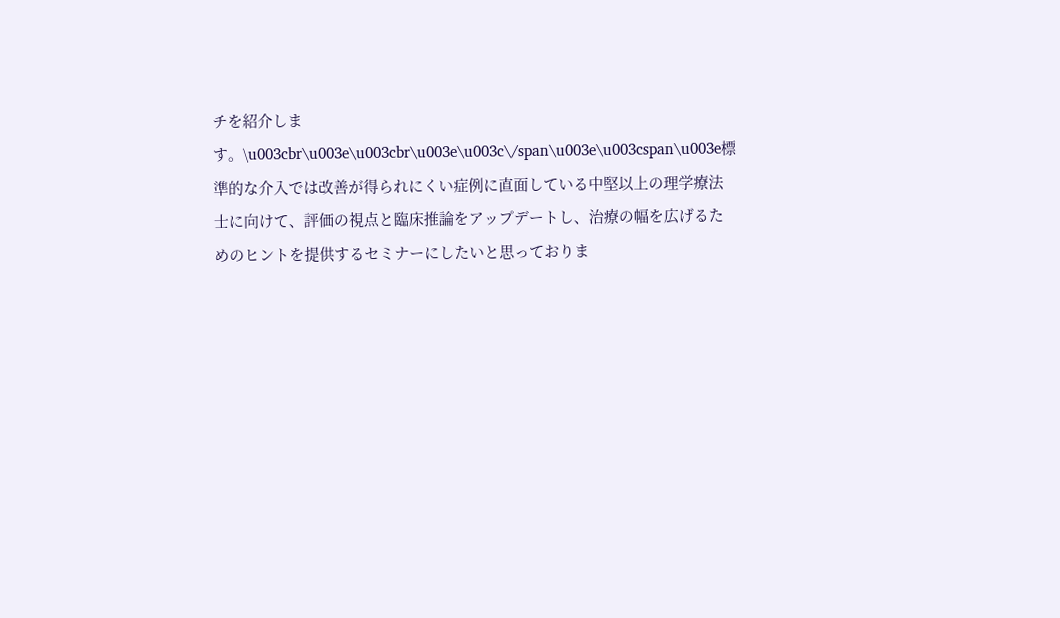チを紹介します。\u003cbr\u003e\u003cbr\u003e\u003c\/span\u003e\u003cspan\u003e標準的な介入では改善が得られにくい症例に直面している中堅以上の理学療法士に向けて、評価の視点と臨床推論をアップデートし、治療の幅を広げるためのヒントを提供するセミナーにしたいと思っておりま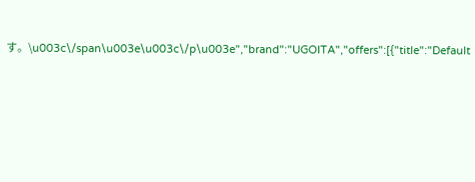す。\u003c\/span\u003e\u003c\/p\u003e","brand":"UGOITA","offers":[{"title":"Default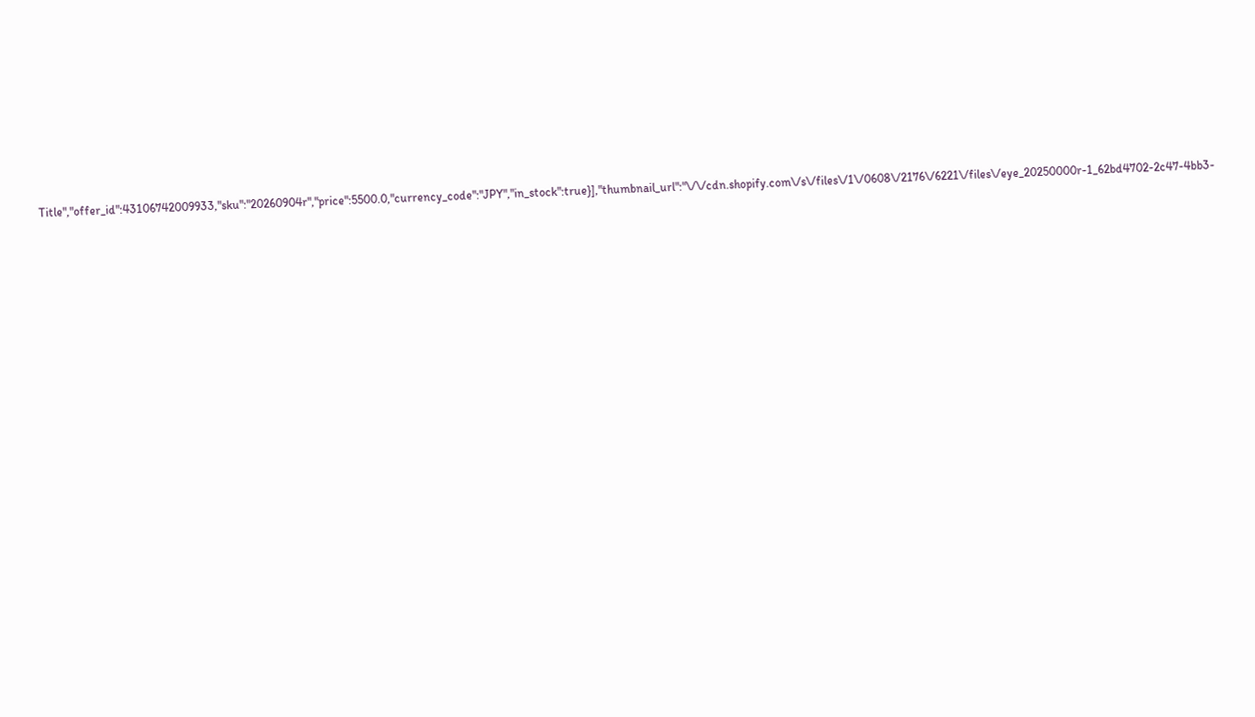Title","offer_id":43106742009933,"sku":"20260904r","price":5500.0,"currency_code":"JPY","in_stock":true}],"thumbnail_url":"\/\/cdn.shopify.com\/s\/files\/1\/0608\/2176\/6221\/files\/eye_20250000r-1_62bd4702-2c47-4bb3-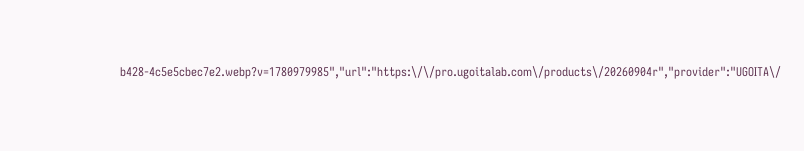b428-4c5e5cbec7e2.webp?v=1780979985","url":"https:\/\/pro.ugoitalab.com\/products\/20260904r","provider":"UGOITA\/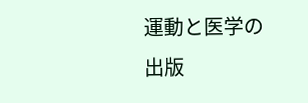運動と医学の出版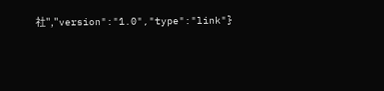社","version":"1.0","type":"link"}